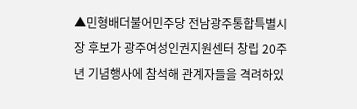▲민형배더불어민주당 전남광주통합특별시장 후보가 광주여성인권지원센터 창립 20주년 기념행사에 참석해 관계자들을 격려하있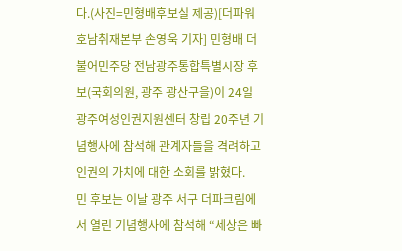다.(사진=민형배후보실 제공)[더파워 호남취재본부 손영욱 기자] 민형배 더불어민주당 전남광주통합특별시장 후보(국회의원, 광주 광산구을)이 24일 광주여성인권지원센터 창립 20주년 기념행사에 참석해 관계자들을 격려하고 인권의 가치에 대한 소회를 밝혔다.
민 후보는 이날 광주 서구 더파크림에서 열린 기념행사에 참석해 “세상은 빠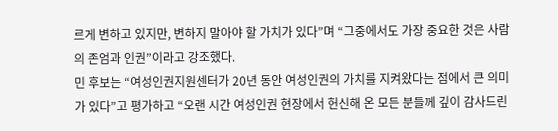르게 변하고 있지만, 변하지 말아야 할 가치가 있다”며 “그중에서도 가장 중요한 것은 사람의 존엄과 인권”이라고 강조했다.
민 후보는 “여성인권지원센터가 20년 동안 여성인권의 가치를 지켜왔다는 점에서 큰 의미가 있다”고 평가하고 “오랜 시간 여성인권 현장에서 헌신해 온 모든 분들께 깊이 감사드린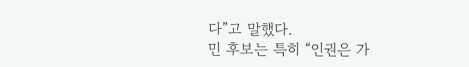다”고 말했다.
민 후보는 특히 “인권은 가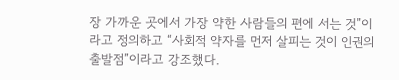장 가까운 곳에서 가장 약한 사람들의 편에 서는 것”이라고 정의하고 “사회적 약자를 먼저 살피는 것이 인권의 출발점”이라고 강조했다.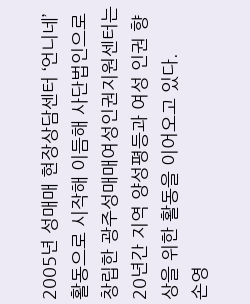2005년 성매매 현장상담센터 ‘언니네’ 활동으로 시작해 이듬해 사단법인으로 창립한 광주성매매여성인권지원센터는 20년간 지역 양성평등과 여성 인권 향상을 위한 활동을 이어오고 있다.
손영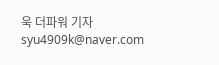욱 더파워 기자 syu4909k@naver.com